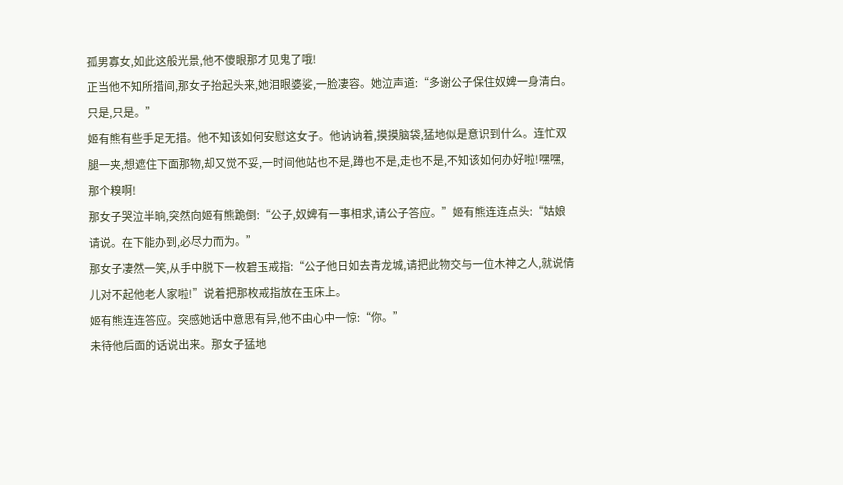孤男寡女,如此这般光景,他不傻眼那才见鬼了哦!
正当他不知所措间,那女子抬起头来,她泪眼婆娑,一脸凄容。她泣声道:“多谢公子保住奴婢一身清白。只是,只是。”
姬有熊有些手足无措。他不知该如何安慰这女子。他讷讷着,摸摸脑袋,猛地似是意识到什么。连忙双腿一夹,想遮住下面那物,却又觉不妥,一时间他站也不是,蹲也不是,走也不是,不知该如何办好啦!嘿嘿,那个糗啊!
那女子哭泣半晌,突然向姬有熊跪倒:“公子,奴婢有一事相求,请公子答应。”姬有熊连连点头:“姑娘请说。在下能办到,必尽力而为。”
那女子凄然一笑,从手中脱下一枚碧玉戒指:“公子他日如去青龙城,请把此物交与一位木神之人,就说倩儿对不起他老人家啦!”说着把那枚戒指放在玉床上。
姬有熊连连答应。突感她话中意思有异,他不由心中一惊:“你。”
未待他后面的话说出来。那女子猛地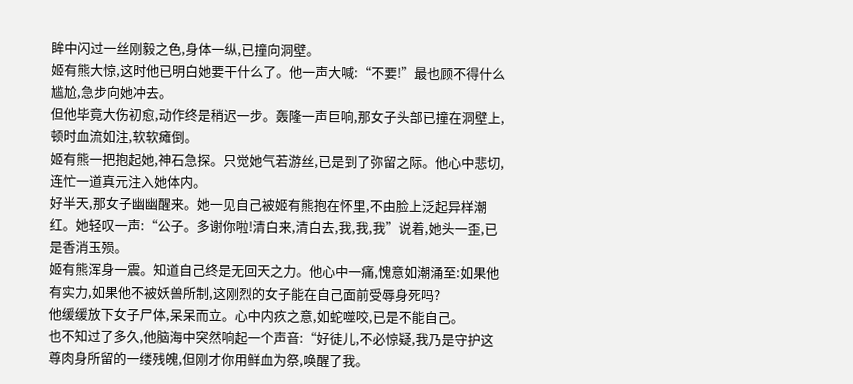眸中闪过一丝刚毅之色,身体一纵,已撞向洞壁。
姬有熊大惊,这时他已明白她要干什么了。他一声大喊:“不要!”最也顾不得什么尴尬,急步向她冲去。
但他毕竟大伤初愈,动作终是稍迟一步。轰隆一声巨响,那女子头部已撞在洞壁上,顿时血流如注,软软瘫倒。
姬有熊一把抱起她,神石急探。只觉她气若游丝,已是到了弥留之际。他心中悲切,连忙一道真元注入她体内。
好半天,那女子幽幽醒来。她一见自己被姬有熊抱在怀里,不由脸上泛起异样潮红。她轻叹一声:“公子。多谢你啦!清白来,清白去,我,我,我”说着,她头一歪,已是香消玉殒。
姬有熊浑身一震。知道自己终是无回天之力。他心中一痛,愧意如潮涌至:如果他有实力,如果他不被妖兽所制,这刚烈的女子能在自己面前受辱身死吗?
他缓缓放下女子尸体,呆呆而立。心中内疚之意,如蛇噬咬,已是不能自己。
也不知过了多久,他脑海中突然响起一个声音:“好徒儿,不必惊疑,我乃是守护这尊肉身所留的一缕残魄,但刚才你用鲜血为祭,唤醒了我。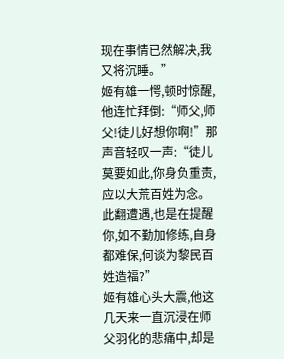现在事情已然解决,我又将沉睡。”
姬有雄一愕,顿时惊醒,他连忙拜倒:“师父,师父!徒儿好想你啊!”那声音轻叹一声:“徒儿莫要如此,你身负重责,应以大荒百姓为念。此翻遭遇,也是在提醒你,如不勤加修练,自身都难保,何谈为黎民百姓造福?”
姬有雄心头大震,他这几天来一直沉浸在师父羽化的悲痛中,却是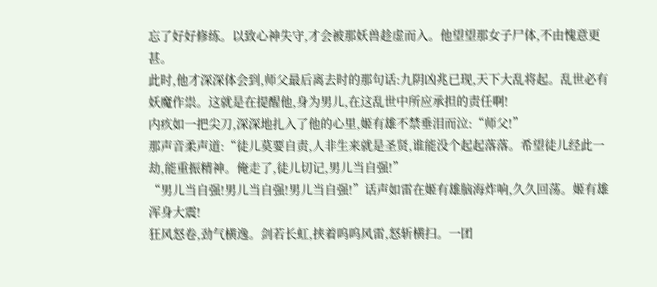忘了好好修练。以致心神失守,才会被那妖兽趁虚而入。他望望那女子尸体,不由愧意更甚。
此时,他才深深体会到,师父最后离去时的那句话:九阴凶兆已现,天下大乱将起。乱世必有妖魔作祟。这就是在提醒他,身为男儿,在这乱世中所应承担的责任啊!
内疚如一把尖刀,深深地扎入了他的心里,姬有雄不禁垂泪而泣:“师父!”
那声音柔声道:“徒儿莫要自责,人非生来就是圣贤,谁能没个起起落落。希望徒儿经此一劫,能重振精神。俺走了,徒儿切记,男儿当自强!”
“男儿当自强!男儿当自强!男儿当自强!”话声如雷在姬有雄脑海炸响,久久回荡。姬有雄浑身大震!
狂风怒卷,劲气横逸。剑若长虹,挟着呜呜风雷,怒斩横扫。一团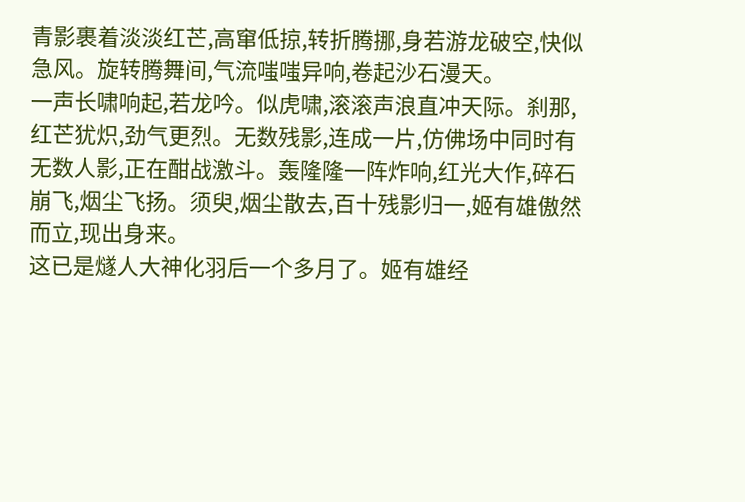青影裹着淡淡红芒,高窜低掠,转折腾挪,身若游龙破空,快似急风。旋转腾舞间,气流嗤嗤异响,卷起沙石漫天。
一声长啸响起,若龙吟。似虎啸,滚滚声浪直冲天际。刹那,红芒犹炽,劲气更烈。无数残影,连成一片,仿佛场中同时有无数人影,正在酣战激斗。轰隆隆一阵炸响,红光大作,碎石崩飞,烟尘飞扬。须臾,烟尘散去,百十残影归一,姬有雄傲然而立,现出身来。
这已是燧人大神化羽后一个多月了。姬有雄经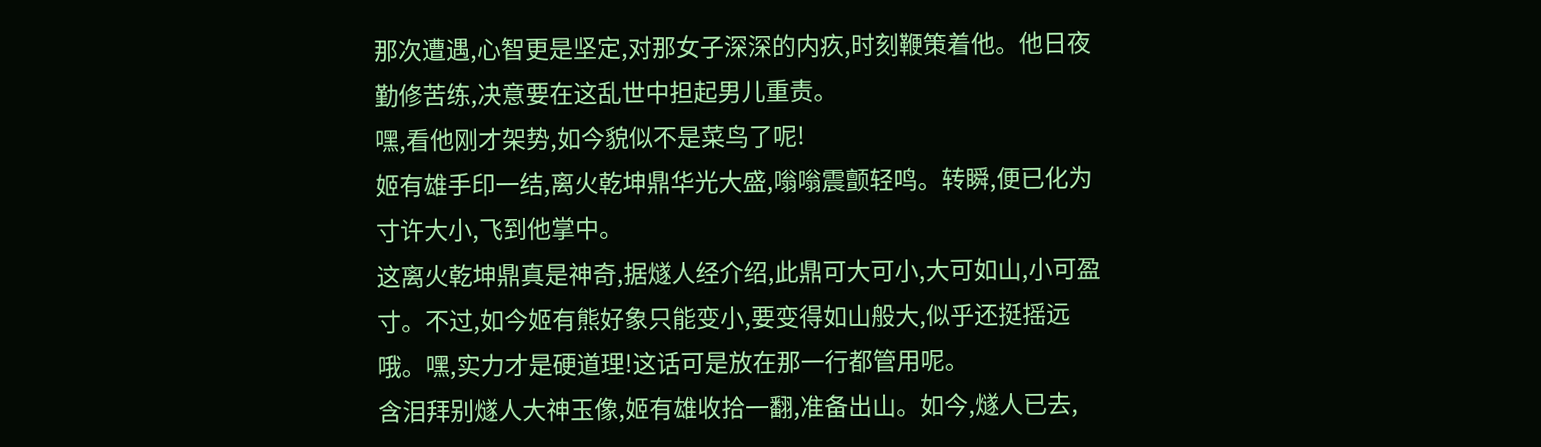那次遭遇,心智更是坚定,对那女子深深的内疚,时刻鞭策着他。他日夜勤修苦练,决意要在这乱世中担起男儿重责。
嘿,看他刚才架势,如今貌似不是菜鸟了呢!
姬有雄手印一结,离火乾坤鼎华光大盛,嗡嗡震颤轻鸣。转瞬,便已化为寸许大小,飞到他掌中。
这离火乾坤鼎真是神奇,据燧人经介绍,此鼎可大可小,大可如山,小可盈寸。不过,如今姬有熊好象只能变小,要变得如山般大,似乎还挺摇远哦。嘿,实力才是硬道理!这话可是放在那一行都管用呢。
含泪拜别燧人大神玉像,姬有雄收拾一翻,准备出山。如今,燧人已去,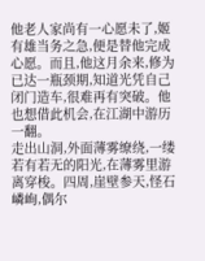他老人家尚有一心愿未了,姬有雄当务之急,便是替他完成心愿。而且,他这月余来,修为已达一瓶颈期,知道光凭自己闭门造车,很难再有突破。他也想借此机会,在江湖中游历一翻。
走出山洞,外面薄雾缭绕,一缕若有若无的阳光,在薄雾里游离穿梭。四周,崖壁参天,怪石嶙峋,偶尔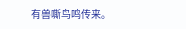有兽嘶鸟鸣传来。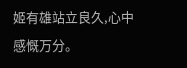姬有雄站立良久,心中感慨万分。